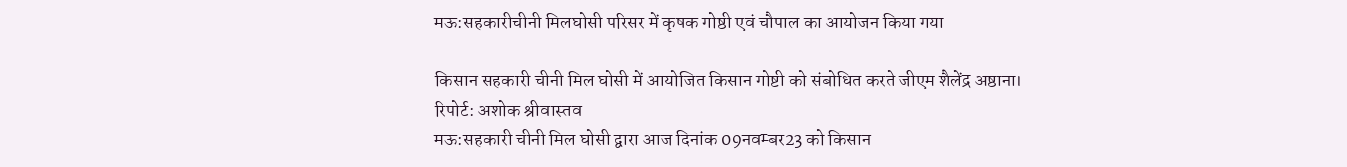मऊ:सहकारीचीनी मिलघोसी परिसर में कृषक गोष्ठी एवं चौपाल का आयोजन किया गया

किसान सहकारी चीनी मिल घोसी में आयोजित किसान गोष्टी को संबोधित करते जीएम शैलेंद्र अष्ठाना।
रिपोर्ट: अशोक श्रीवास्तव
मऊ:सहकारी चीनी मिल घोसी द्वारा आज दिनांक 09नवम्बर23 को किसान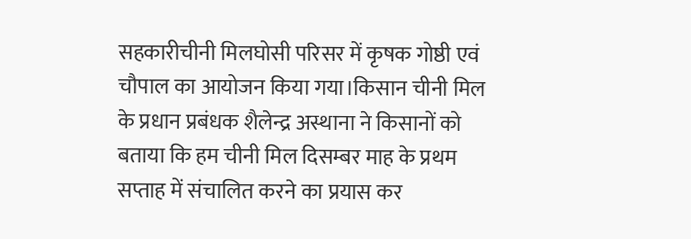सहकारीचीनी मिलघोसी परिसर में कृषक गोष्ठी एवं चौपाल का आयोजन किया गया।किसान चीनी मिल के प्रधान प्रबंधक शैलेन्द्र अस्थाना ने किसानों को बताया कि हम चीनी मिल दिसम्बर माह के प्रथम सप्ताह में संचालित करने का प्रयास कर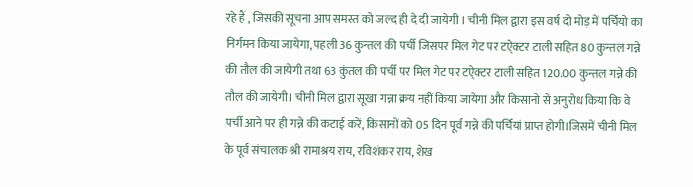रहे हैं , जिसकी सूचना आप समस्त को जल्द ही दे दी जायेगी । चीनी मिल द्वारा इस वर्ष दो मोड़ में पर्चियो का निर्गमन किया जायेगा, पहली 36 कुन्तल की पर्ची जिसपर मिल गेट पर टऐ्क्टर टाली सहित 80 कुन्तल गन्ने की तौल की जायेगी तथा 63 कुंतल की पर्ची पर मिल गेट पर टऐ्क्टर टाली सहित 120.00 कुन्तल गन्ने की तौल की जायेगी। चीनी मिल द्वारा सूखा गन्ना क्रय नहीं किया जायेगा और किसानो से अनुरोध किया कि वे पर्ची आने पर ही गन्ने की कटाई करें, किसानों को 05 दिन पूर्व गन्ने की पर्चियां प्राप्त होगी।जिसमें चीनी मिल के पूर्व संचालक श्री रामाश्रय राय, रविशंकर राय, शेख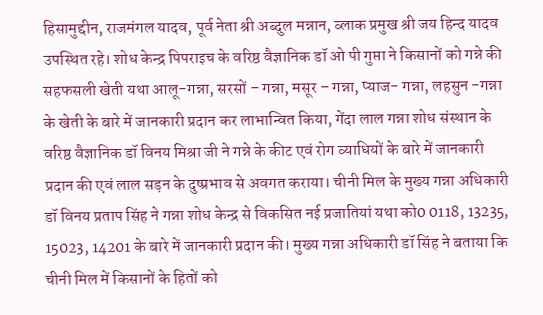हिसामुद्दीन, राजमंगल यादव, पूर्व नेता श्री अब्दुल मन्नान, व्लाक प्रमुख श्री जय हिन्द यादव उपस्थित रहे। शोध केन्द्र पिपराइच के वरिष्ठ वैज्ञानिक डॉ ओ पी गुप्ता ने किसानों को गन्ने की सहफसली खेती यथा आलू-गन्ना, सरसों – गन्ना, मसूर – गन्ना, प्याज- गन्ना, लहसुन -गन्ना के खेती के बारे में जानकारी प्रदान कर लाभान्वित किया, गेंदा लाल गन्ना शोध संस्थान के वरिष्ठ वैज्ञानिक डॉ विनय मिश्रा जी ने गन्ने के कीट एवं रोग व्याधियों के बारे में जानकारी प्रदान की एवं लाल सड़न के दुष्प्रभाव से अवगत कराया। चीनी मिल के मुख्य गन्ना अधिकारी डॉ विनय प्रताप सिंह ने गन्ना शोध केन्द्र से विकसित नई प्रजातियां यथा को0 0118, 13235, 15023, 14201 के बारे में जानकारी प्रदान की। मुख्य गन्ना अधिकारी डॉ सिंह ने बताया कि चीनी मिल में किसानों के हितों को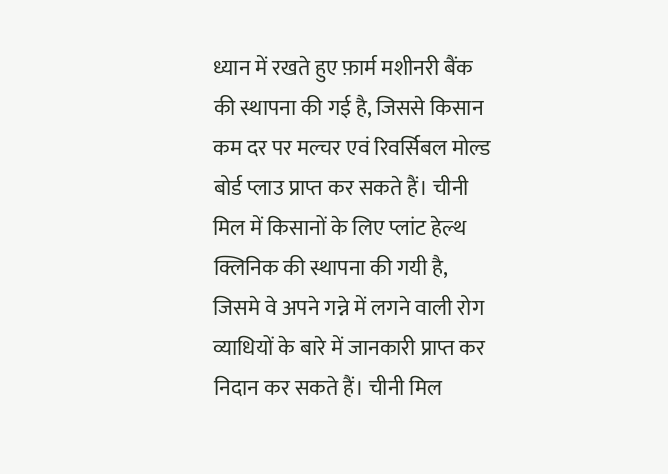ध्यान में रखते हुए फ़ार्म मशीनरी बैंक की स्थापना की गई है, जिससे किसान कम दर पर मल्चर एवं रिवर्सिबल मोल्ड बोर्ड प्लाउ प्राप्त कर सकते हैं। चीनी मिल में किसानों के लिए प्लांट हेल्थ क्लिनिक की स्थापना की गयी है, जिसमे वे अपने गन्ने में लगने वाली रोग व्याधियों के बारे में जानकारी प्राप्त कर निदान कर सकते हैं। चीनी मिल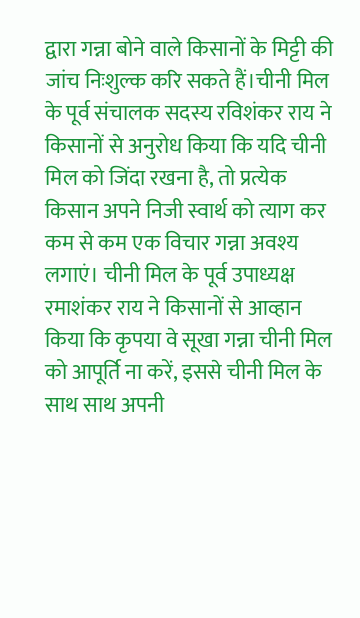द्वारा गन्ना बोने वाले किसानों के मिट्टी की जांच निःशुल्क करि सकते हैं।चीनी मिल के पूर्व संचालक सदस्य रविशंकर राय ने किसानों से अनुरोध किया कि यदि चीनी मिल को जिंदा रखना है, तो प्रत्येक किसान अपने निजी स्वार्थ को त्याग कर कम से कम एक विचार गन्ना अवश्य लगाएं। चीनी मिल के पूर्व उपाध्यक्ष रमाशंकर राय ने किसानों से आव्हान किया कि कृपया वे सूखा गन्ना चीनी मिल को आपूर्ति ना करें, इससे चीनी मिल के साथ साथ अपनी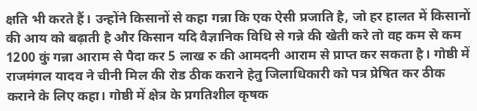क्षति भी करते हैं। उन्होंने किसानों से कहा गन्ना कि एक ऐसी प्रजाति है, जो हर हालत में किसानों की आय को बढ़ाती है और किसान यदि वैज्ञानिक विधि से गन्ने की खेती करे तो वह कम से कम 1200 कुं गन्ना आराम से पैदा कर 5 लाख रु की आमदनी आराम से प्राप्त कर सकता है। गोष्ठी में राजमंगल यादव ने चीनी मिल की रोड ठीक कराने हेतु जिलाधिकारी को पत्र प्रेषित कर ठीक कराने के लिए कहा। गोष्ठी में क्षेत्र के प्रगतिशील कृषक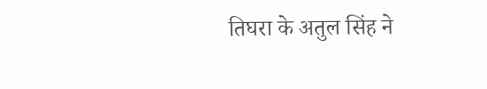तिघरा के अतुल सिंह ने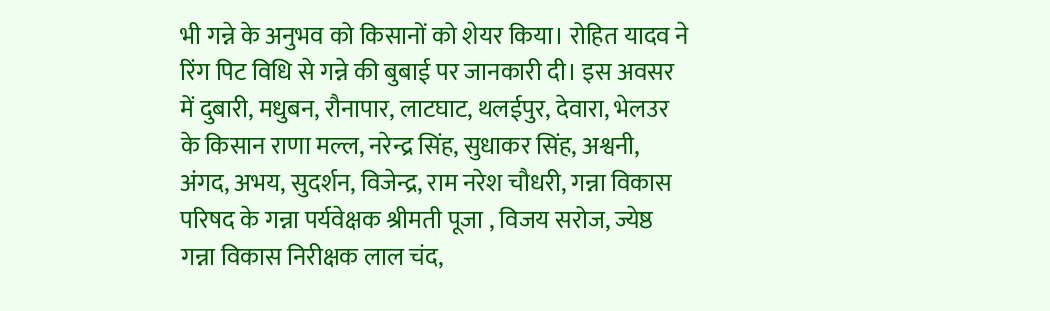भी गन्ने के अनुभव को किसानों को शेयर किया। रोहित यादव ने रिंग पिट विधि से गन्ने की बुबाई पर जानकारी दी। इस अवसर में दुबारी, मधुबन, रौनापार, लाटघाट, थलईपुर, देवारा, भेलउर के किसान राणा मल्ल, नरेन्द्र सिंह, सुधाकर सिंह, अश्वनी, अंगद, अभय, सुदर्शन, विजेन्द्र, राम नरेश चौधरी, गन्ना विकास परिषद के गन्ना पर्यवेक्षक श्रीमती पूजा , विजय सरोज, ज्येष्ठ गन्ना विकास निरीक्षक लाल चंद,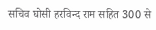सचिव घोसी हरविन्द राम सहित 300 से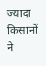ज्यादा किसानों ने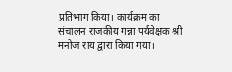प्रतिभाग किया। कार्यक्रम का संचालन राजकीय गन्ना पर्यवेक्षक श्री मनोज राय द्वारा किया गया।